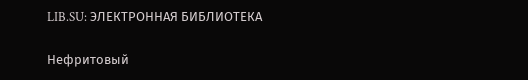LIB.SU: ЭЛЕКТРОННАЯ БИБЛИОТЕКА

Нефритовый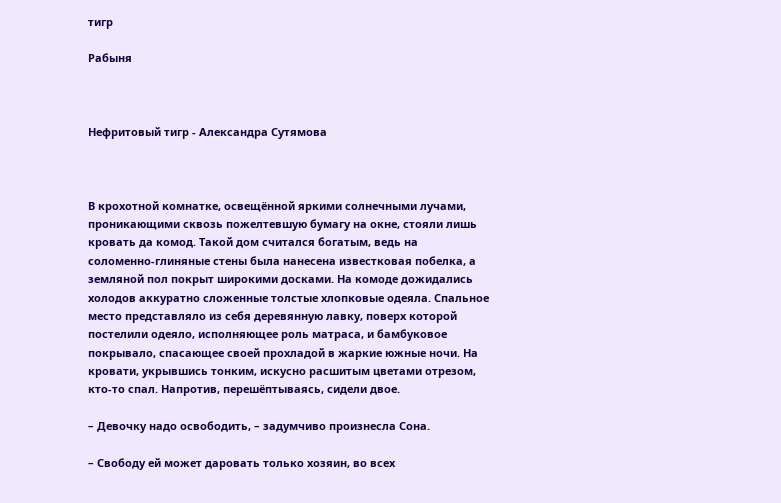тигр

Рабыня



Нефритовый тигр - Александра Сутямова



В крохотной комнатке, освещённой яркими солнечными лучами, проникающими сквозь пожелтевшую бумагу на окне, стояли лишь кровать да комод. Такой дом считался богатым, ведь на соломенно‑глиняные стены была нанесена известковая побелка, а земляной пол покрыт широкими досками. На комоде дожидались холодов аккуратно сложенные толстые хлопковые одеяла. Спальное место представляло из себя деревянную лавку, поверх которой постелили одеяло, исполняющее роль матраса, и бамбуковое покрывало, спасающее своей прохладой в жаркие южные ночи. На кровати, укрывшись тонким, искусно расшитым цветами отрезом, кто‑то спал. Напротив, перешёптываясь, сидели двое.

– Девочку надо освободить, – задумчиво произнесла Сона.

– Свободу ей может даровать только хозяин, во всех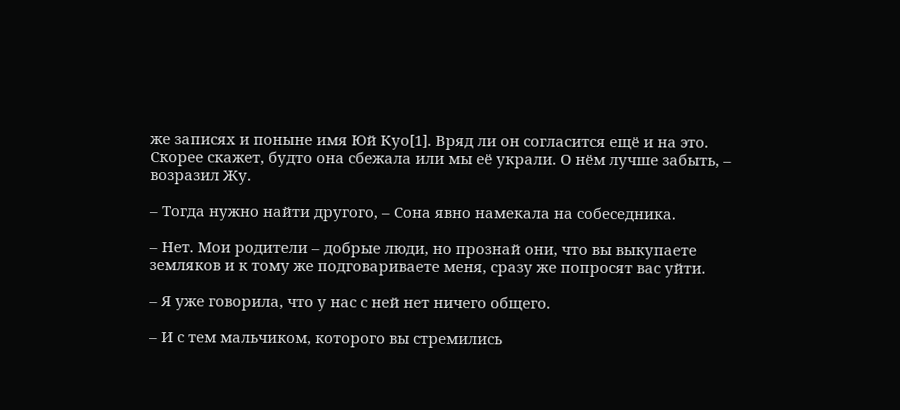же записях и поныне имя Юй Куо[1]. Вряд ли он согласится ещё и на это. Скорее скажет, будто она сбежала или мы её украли. О нём лучше забыть, – возразил Жу.

– Тогда нужно найти другого, – Сона явно намекала на собеседника.

– Нет. Мои родители – добрые люди, но прознай они, что вы выкупаете земляков и к тому же подговариваете меня, сразу же попросят вас уйти.

– Я уже говорила, что у нас с ней нет ничего общего.

– И с тем мальчиком, которого вы стремились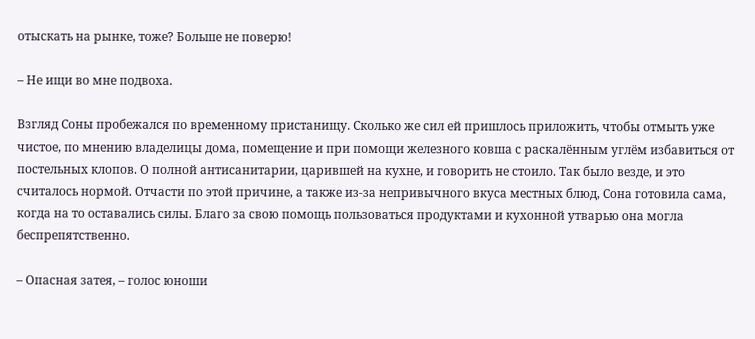отыскать на рынке, тоже? Больше не поверю!

– Не ищи во мне подвоха.

Взгляд Соны пробежался по временному пристанищу. Сколько же сил ей пришлось приложить, чтобы отмыть уже чистое, по мнению владелицы дома, помещение и при помощи железного ковша с раскалённым углём избавиться от постельных клопов. О полной антисанитарии, царившей на кухне, и говорить не стоило. Так было везде, и это считалось нормой. Отчасти по этой причине, а также из‑за непривычного вкуса местных блюд, Сона готовила сама, когда на то оставались силы. Благо за свою помощь пользоваться продуктами и кухонной утварью она могла беспрепятственно.

– Опасная затея, – голос юноши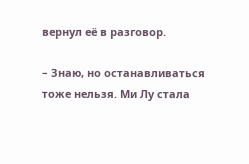вернул её в разговор.

– Знаю, но останавливаться тоже нельзя. Ми Лу стала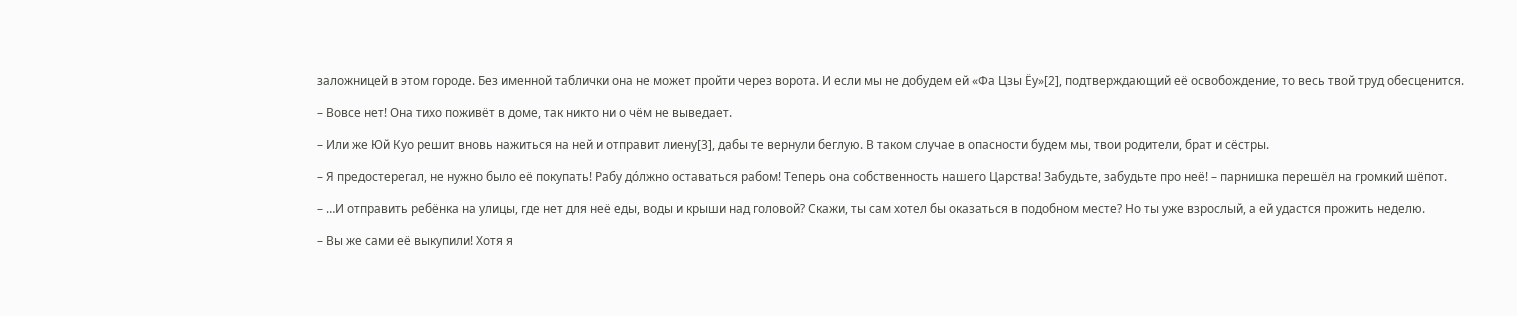заложницей в этом городе. Без именной таблички она не может пройти через ворота. И если мы не добудем ей «Фа Цзы Ёу»[2], подтверждающий её освобождение, то весь твой труд обесценится.

– Вовсе нет! Она тихо поживёт в доме, так никто ни о чём не выведает.

– Или же Юй Куо решит вновь нажиться на ней и отправит лиену[3], дабы те вернули беглую. В таком случае в опасности будем мы, твои родители, брат и сёстры.

– Я предостерегал, не нужно было её покупать! Рабу до́лжно оставаться рабом! Теперь она собственность нашего Царства! Забудьте, забудьте про неё! – парнишка перешёл на громкий шёпот.

– …И отправить ребёнка на улицы, где нет для неё еды, воды и крыши над головой? Скажи, ты сам хотел бы оказаться в подобном месте? Но ты уже взрослый, а ей удастся прожить неделю.

– Вы же сами её выкупили! Хотя я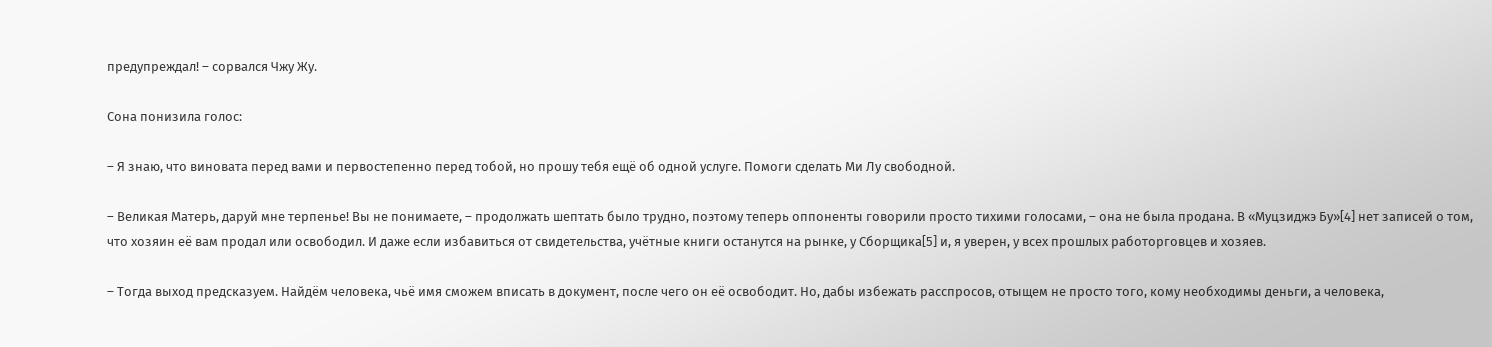предупреждал! – сорвался Чжу Жу.

Сона понизила голос:

– Я знаю, что виновата перед вами и первостепенно перед тобой, но прошу тебя ещё об одной услуге. Помоги сделать Ми Лу свободной.

– Великая Матерь, даруй мне терпенье! Вы не понимаете, – продолжать шептать было трудно, поэтому теперь оппоненты говорили просто тихими голосами, – она не была продана. В «Муцзиджэ Бу»[4] нет записей о том, что хозяин её вам продал или освободил. И даже если избавиться от свидетельства, учётные книги останутся на рынке, у Сборщика[5] и, я уверен, у всех прошлых работорговцев и хозяев.

– Тогда выход предсказуем. Найдём человека, чьё имя сможем вписать в документ, после чего он её освободит. Но, дабы избежать расспросов, отыщем не просто того, кому необходимы деньги, а человека,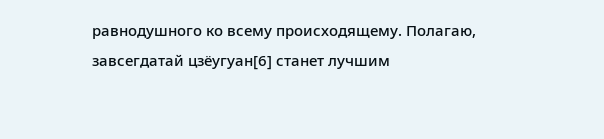равнодушного ко всему происходящему. Полагаю, завсегдатай цзёугуан[6] станет лучшим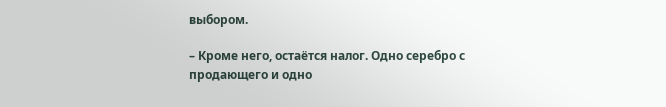выбором.

– Кроме него, остаётся налог. Одно серебро с продающего и одно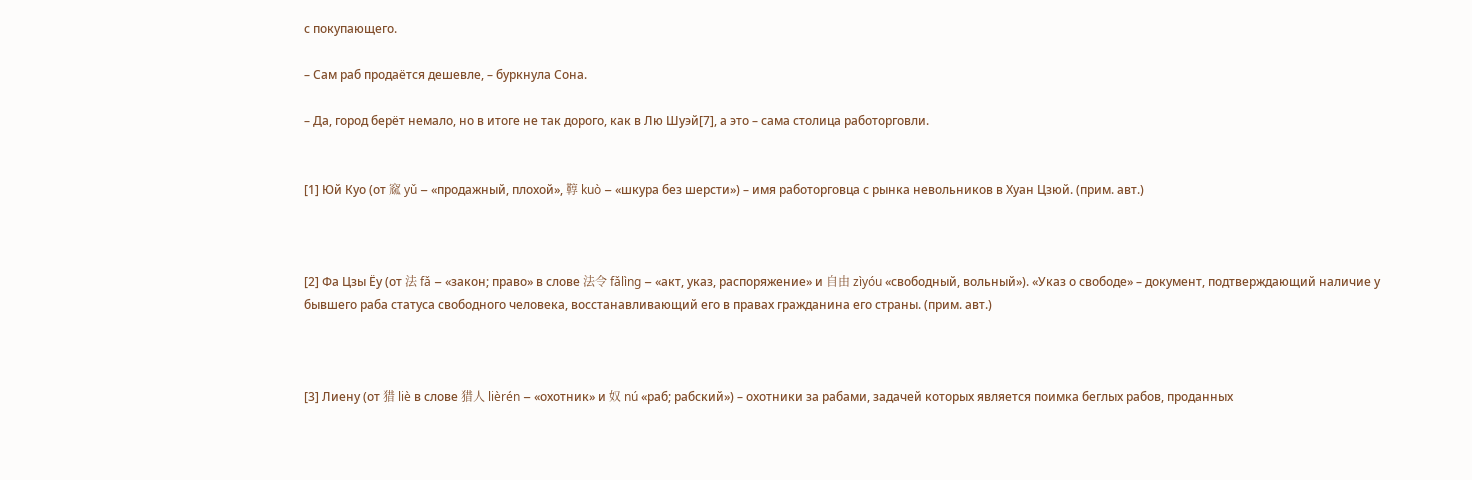с покупающего.

– Сам раб продаётся дешевле, – буркнула Сона.

– Да, город берёт немало, но в итоге не так дорого, как в Лю Шуэй[7], а это – сама столица работорговли.


[1] Юй Куо (от 窳 yǔ – «продажный, плохой», 鞟 kuò – «шкура без шерсти») – имя работорговца с рынка невольников в Хуан Цзюй. (прим. авт.)



[2] Фа Цзы Ёу (от 法 fǎ – «закон; право» в слове 法令 fǎlìng – «акт, указ, распоряжение» и 自由 zìyóu «свободный, вольный»). «Указ о свободе» – документ, подтверждающий наличие у бывшего раба статуса свободного человека, восстанавливающий его в правах гражданина его страны. (прим. авт.)



[3] Лиену (от 猎 liè в слове 猎人 lièrén – «охотник» и 奴 nú «раб; рабский») – охотники за рабами, задачей которых является поимка беглых рабов, проданных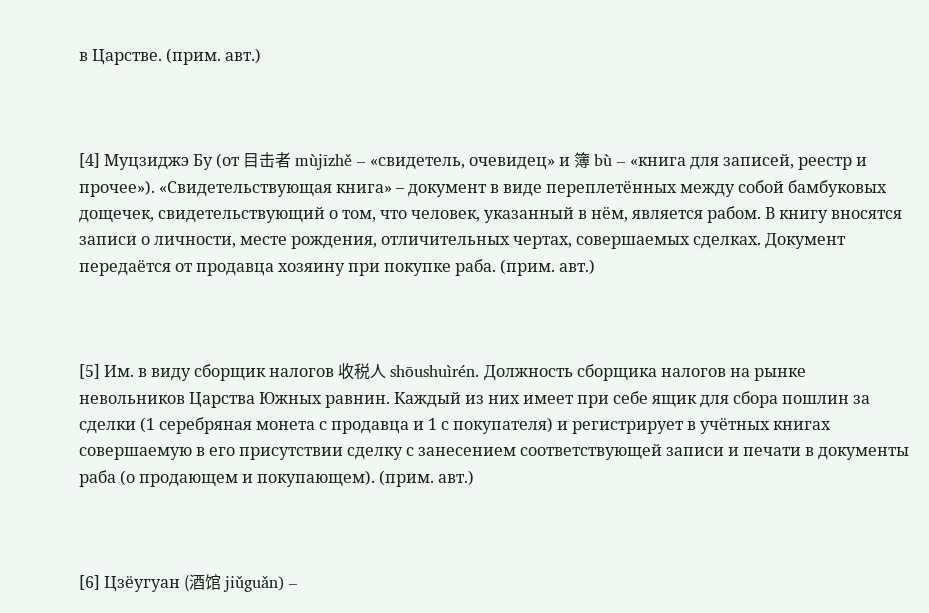в Царстве. (прим. авт.)



[4] Муцзиджэ Бу (от 目击者 mùjīzhě – «свидетель, очевидец» и 簿 bù – «книга для записей, реестр и прочее»). «Свидетельствующая книга» – документ в виде переплетённых между собой бамбуковых дощечек, свидетельствующий о том, что человек, указанный в нём, является рабом. В книгу вносятся записи о личности, месте рождения, отличительных чертах, совершаемых сделках. Документ передаётся от продавца хозяину при покупке раба. (прим. авт.)



[5] Им. в виду сборщик налогов 收税人 shōushuìrén. Должность сборщика налогов на рынке невольников Царства Южных равнин. Каждый из них имеет при себе ящик для сбора пошлин за сделки (1 серебряная монета с продавца и 1 с покупателя) и регистрирует в учётных книгах совершаемую в его присутствии сделку с занесением соответствующей записи и печати в документы раба (о продающем и покупающем). (прим. авт.)



[6] Цзёугуан (酒馆 jiǔguǎn) –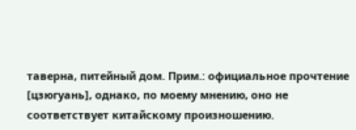таверна, питейный дом. Прим.: официальное прочтение [цзюгуань], однако, по моему мнению, оно не соответствует китайскому произношению.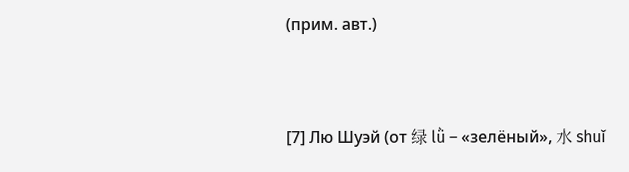(прим. авт.)



[7] Лю Шуэй (от 绿 lǜ – «зелёный», 水 shuǐ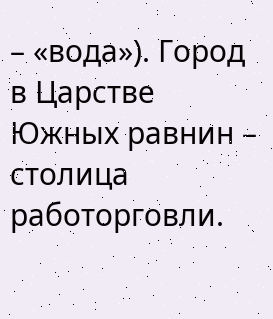– «вода»). Город в Царстве Южных равнин – столица работорговли.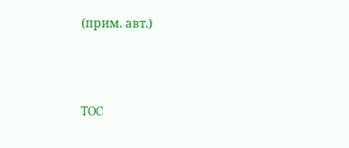(прим. авт.)



TOC